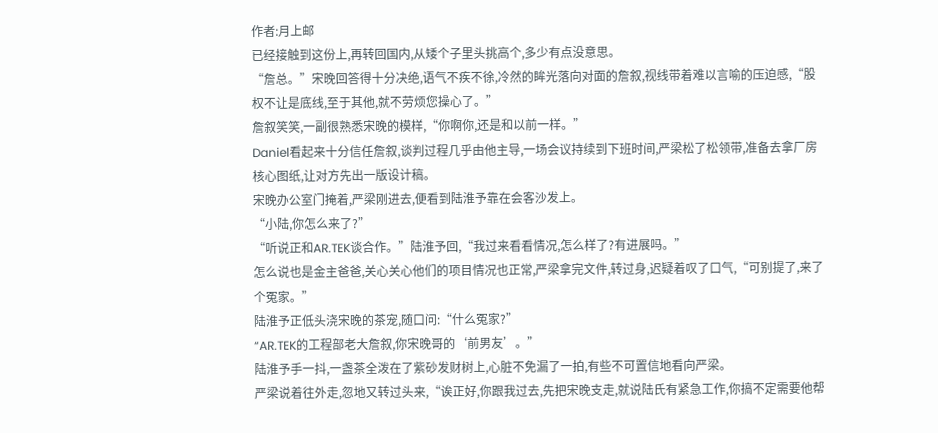作者:月上邮
已经接触到这份上,再转回国内,从矮个子里头挑高个,多少有点没意思。
“詹总。”宋晚回答得十分决绝,语气不疾不徐,冷然的眸光落向对面的詹叙,视线带着难以言喻的压迫感,“股权不让是底线,至于其他,就不劳烦您操心了。”
詹叙笑笑,一副很熟悉宋晚的模样,“你啊你,还是和以前一样。”
Daniel看起来十分信任詹叙,谈判过程几乎由他主导,一场会议持续到下班时间,严梁松了松领带,准备去拿厂房核心图纸,让对方先出一版设计稿。
宋晚办公室门掩着,严梁刚进去,便看到陆淮予靠在会客沙发上。
“小陆,你怎么来了?”
“听说正和AR.TEK谈合作。”陆淮予回,“我过来看看情况,怎么样了?有进展吗。”
怎么说也是金主爸爸,关心关心他们的项目情况也正常,严梁拿完文件,转过身,迟疑着叹了口气,“可别提了,来了个冤家。”
陆淮予正低头浇宋晚的茶宠,随口问:“什么冤家?”
“AR.TEK的工程部老大詹叙,你宋晚哥的‘前男友’。”
陆淮予手一抖,一盏茶全泼在了紫砂发财树上,心脏不免漏了一拍,有些不可置信地看向严梁。
严梁说着往外走,忽地又转过头来,“诶正好,你跟我过去,先把宋晚支走,就说陆氏有紧急工作,你搞不定需要他帮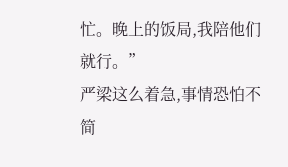忙。晚上的饭局,我陪他们就行。”
严梁这么着急,事情恐怕不简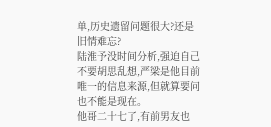单,历史遗留问题很大?还是旧情难忘?
陆淮予没时间分析,强迫自己不要胡思乱想,严梁是他目前唯一的信息来源,但就算要问也不能是现在。
他哥二十七了,有前男友也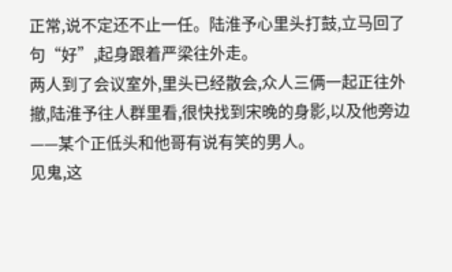正常,说不定还不止一任。陆淮予心里头打鼓,立马回了句“好”,起身跟着严梁往外走。
两人到了会议室外,里头已经散会,众人三俩一起正往外撤,陆淮予往人群里看,很快找到宋晚的身影,以及他旁边——某个正低头和他哥有说有笑的男人。
见鬼,这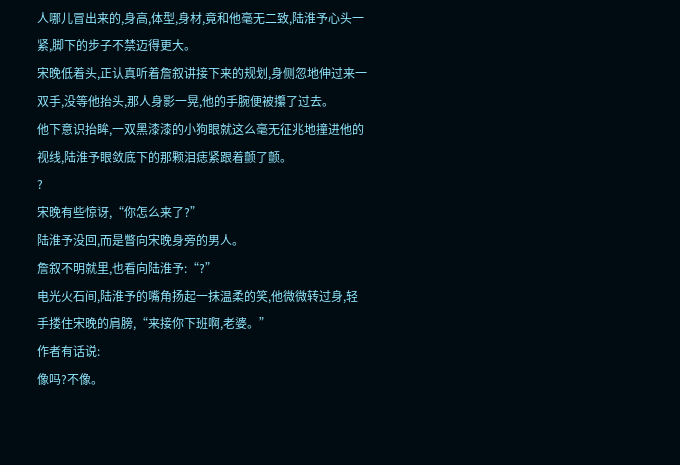人哪儿冒出来的,身高,体型,身材,竟和他毫无二致,陆淮予心头一紧,脚下的步子不禁迈得更大。
宋晚低着头,正认真听着詹叙讲接下来的规划,身侧忽地伸过来一双手,没等他抬头,那人身影一晃,他的手腕便被攥了过去。
他下意识抬眸,一双黑漆漆的小狗眼就这么毫无征兆地撞进他的视线,陆淮予眼敛底下的那颗泪痣紧跟着颤了颤。
?
宋晚有些惊讶,“你怎么来了?”
陆淮予没回,而是瞥向宋晚身旁的男人。
詹叙不明就里,也看向陆淮予:“?”
电光火石间,陆淮予的嘴角扬起一抹温柔的笑,他微微转过身,轻手搂住宋晚的肩膀,“来接你下班啊,老婆。”
作者有话说:
像吗?不像。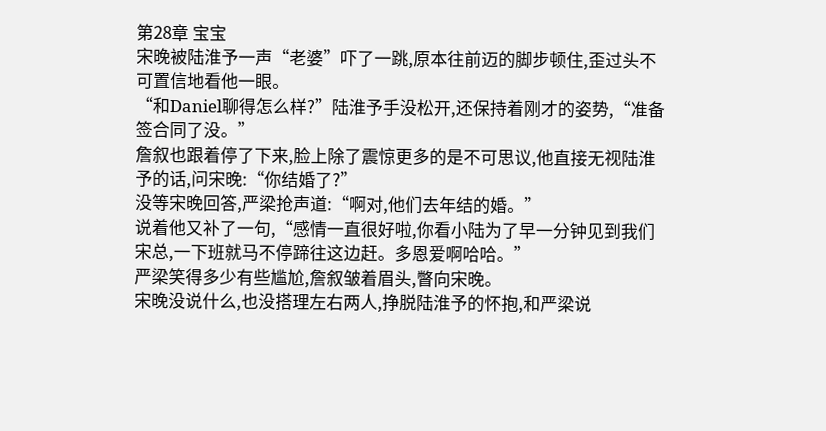第28章 宝宝
宋晚被陆淮予一声“老婆”吓了一跳,原本往前迈的脚步顿住,歪过头不可置信地看他一眼。
“和Daniel聊得怎么样?”陆淮予手没松开,还保持着刚才的姿势,“准备签合同了没。”
詹叙也跟着停了下来,脸上除了震惊更多的是不可思议,他直接无视陆淮予的话,问宋晚:“你结婚了?”
没等宋晚回答,严梁抢声道:“啊对,他们去年结的婚。”
说着他又补了一句,“感情一直很好啦,你看小陆为了早一分钟见到我们宋总,一下班就马不停蹄往这边赶。多恩爱啊哈哈。”
严梁笑得多少有些尴尬,詹叙皱着眉头,瞥向宋晚。
宋晚没说什么,也没搭理左右两人,挣脱陆淮予的怀抱,和严梁说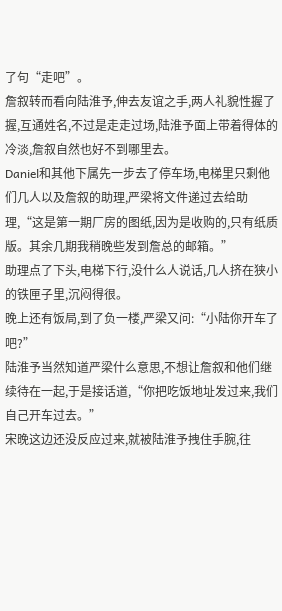了句“走吧”。
詹叙转而看向陆淮予,伸去友谊之手,两人礼貌性握了握,互通姓名,不过是走走过场,陆淮予面上带着得体的冷淡,詹叙自然也好不到哪里去。
Daniel和其他下属先一步去了停车场,电梯里只剩他们几人以及詹叙的助理,严梁将文件递过去给助理,“这是第一期厂房的图纸,因为是收购的,只有纸质版。其余几期我稍晚些发到詹总的邮箱。”
助理点了下头,电梯下行,没什么人说话,几人挤在狭小的铁匣子里,沉闷得很。
晚上还有饭局,到了负一楼,严梁又问:“小陆你开车了吧?”
陆淮予当然知道严梁什么意思,不想让詹叙和他们继续待在一起,于是接话道,“你把吃饭地址发过来,我们自己开车过去。”
宋晚这边还没反应过来,就被陆淮予拽住手腕,往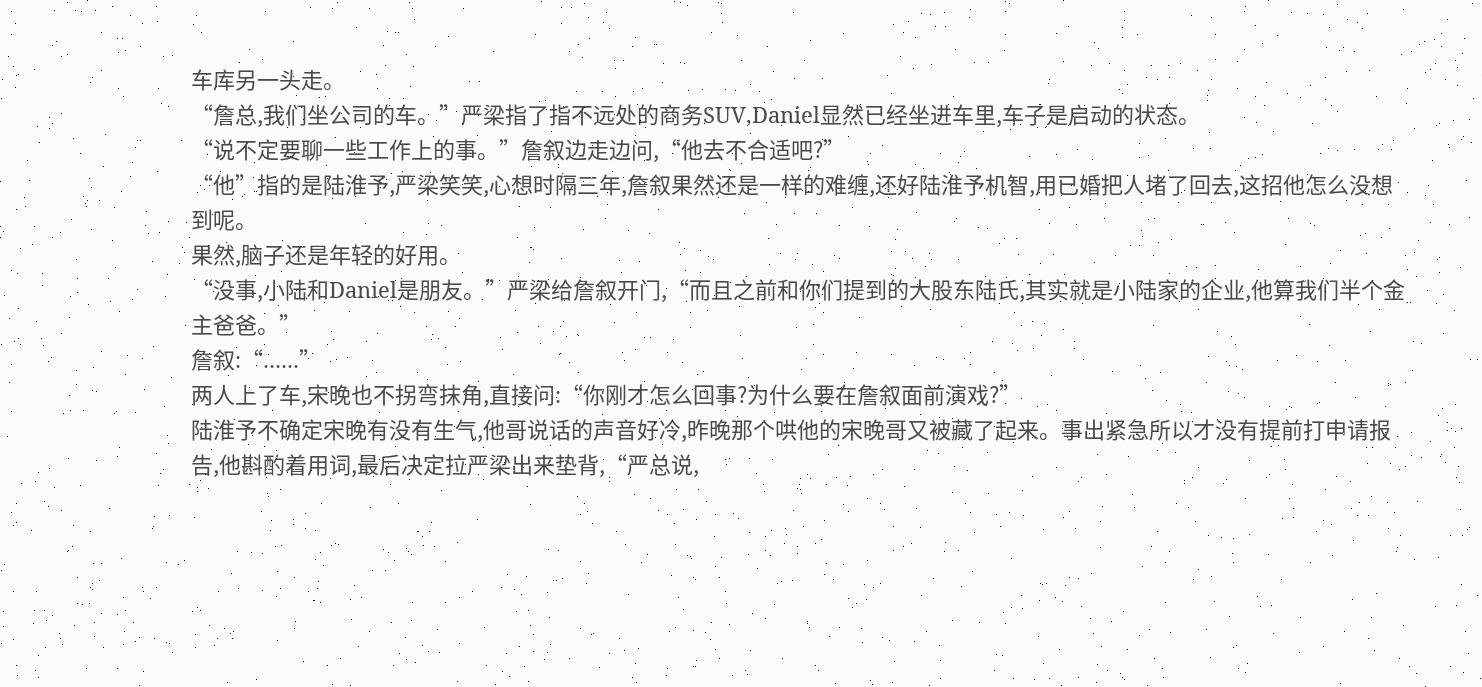车库另一头走。
“詹总,我们坐公司的车。”严梁指了指不远处的商务SUV,Daniel显然已经坐进车里,车子是启动的状态。
“说不定要聊一些工作上的事。”詹叙边走边问,“他去不合适吧?”
“他”指的是陆淮予,严梁笑笑,心想时隔三年,詹叙果然还是一样的难缠,还好陆淮予机智,用已婚把人堵了回去,这招他怎么没想到呢。
果然,脑子还是年轻的好用。
“没事,小陆和Daniel是朋友。”严梁给詹叙开门,“而且之前和你们提到的大股东陆氏,其实就是小陆家的企业,他算我们半个金主爸爸。”
詹叙:“......”
两人上了车,宋晚也不拐弯抹角,直接问:“你刚才怎么回事?为什么要在詹叙面前演戏?”
陆淮予不确定宋晚有没有生气,他哥说话的声音好冷,昨晚那个哄他的宋晚哥又被藏了起来。事出紧急所以才没有提前打申请报告,他斟酌着用词,最后决定拉严梁出来垫背,“严总说,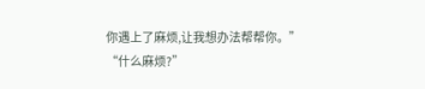你遇上了麻烦,让我想办法帮帮你。”
“什么麻烦?”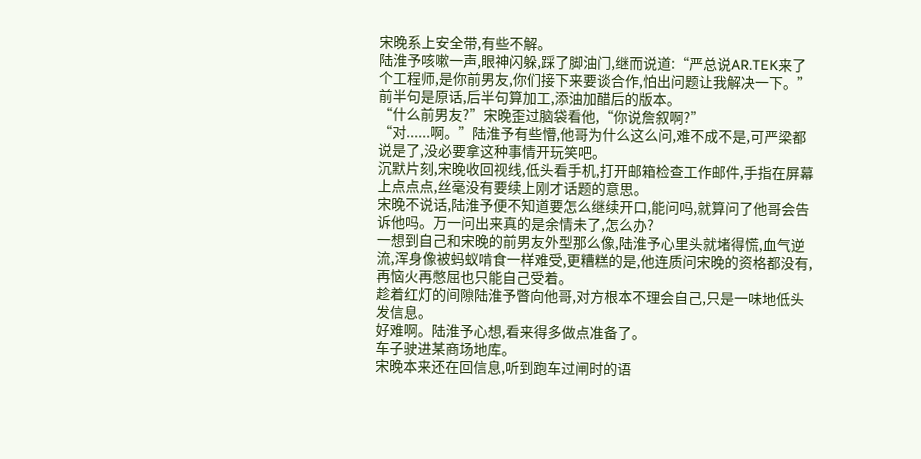宋晚系上安全带,有些不解。
陆淮予咳嗽一声,眼神闪躲,踩了脚油门,继而说道:“严总说AR.TEK来了个工程师,是你前男友,你们接下来要谈合作,怕出问题让我解决一下。”前半句是原话,后半句算加工,添油加醋后的版本。
“什么前男友?”宋晚歪过脑袋看他,“你说詹叙啊?”
“对......啊。”陆淮予有些懵,他哥为什么这么问,难不成不是,可严梁都说是了,没必要拿这种事情开玩笑吧。
沉默片刻,宋晚收回视线,低头看手机,打开邮箱检查工作邮件,手指在屏幕上点点点,丝毫没有要续上刚才话题的意思。
宋晚不说话,陆淮予便不知道要怎么继续开口,能问吗,就算问了他哥会告诉他吗。万一问出来真的是余情未了,怎么办?
一想到自己和宋晚的前男友外型那么像,陆淮予心里头就堵得慌,血气逆流,浑身像被蚂蚁啃食一样难受,更糟糕的是,他连质问宋晚的资格都没有,再恼火再憋屈也只能自己受着。
趁着红灯的间隙陆淮予瞥向他哥,对方根本不理会自己,只是一味地低头发信息。
好难啊。陆淮予心想,看来得多做点准备了。
车子驶进某商场地库。
宋晚本来还在回信息,听到跑车过闸时的语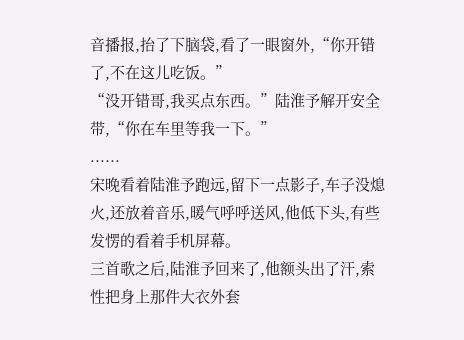音播报,抬了下脑袋,看了一眼窗外,“你开错了,不在这儿吃饭。”
“没开错哥,我买点东西。”陆淮予解开安全带,“你在车里等我一下。”
......
宋晚看着陆淮予跑远,留下一点影子,车子没熄火,还放着音乐,暖气呼呼送风,他低下头,有些发愣的看着手机屏幕。
三首歌之后,陆淮予回来了,他额头出了汗,索性把身上那件大衣外套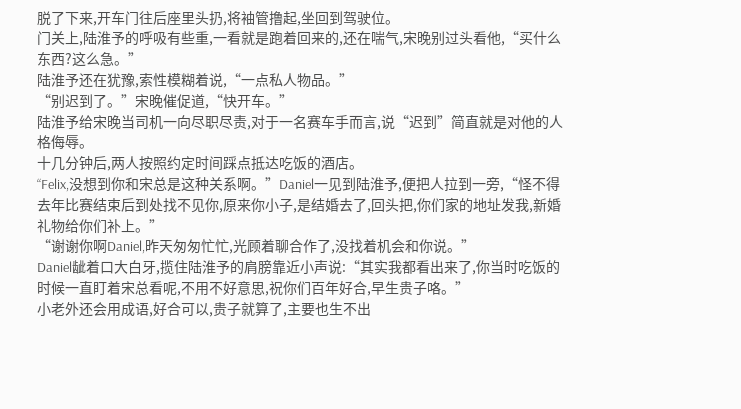脱了下来,开车门往后座里头扔,将袖管撸起,坐回到驾驶位。
门关上,陆淮予的呼吸有些重,一看就是跑着回来的,还在喘气,宋晚别过头看他,“买什么东西?这么急。”
陆淮予还在犹豫,索性模糊着说,“一点私人物品。”
“别迟到了。”宋晚催促道,“快开车。”
陆淮予给宋晚当司机一向尽职尽责,对于一名赛车手而言,说“迟到”简直就是对他的人格侮辱。
十几分钟后,两人按照约定时间踩点抵达吃饭的酒店。
“Felix,没想到你和宋总是这种关系啊。”Daniel一见到陆淮予,便把人拉到一旁,“怪不得去年比赛结束后到处找不见你,原来你小子,是结婚去了,回头把,你们家的地址发我,新婚礼物给你们补上。”
“谢谢你啊Daniel,昨天匆匆忙忙,光顾着聊合作了,没找着机会和你说。”
Daniel龇着口大白牙,揽住陆淮予的肩膀靠近小声说:“其实我都看出来了,你当时吃饭的时候一直盯着宋总看呢,不用不好意思,祝你们百年好合,早生贵子咯。”
小老外还会用成语,好合可以,贵子就算了,主要也生不出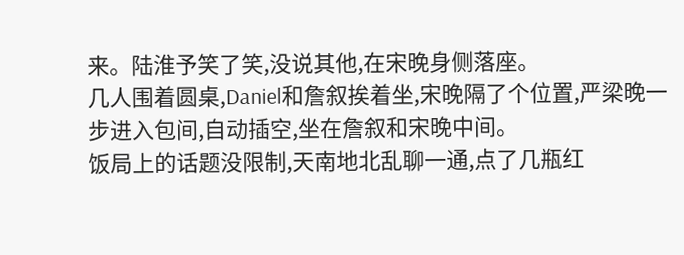来。陆淮予笑了笑,没说其他,在宋晚身侧落座。
几人围着圆桌,Daniel和詹叙挨着坐,宋晚隔了个位置,严梁晚一步进入包间,自动插空,坐在詹叙和宋晚中间。
饭局上的话题没限制,天南地北乱聊一通,点了几瓶红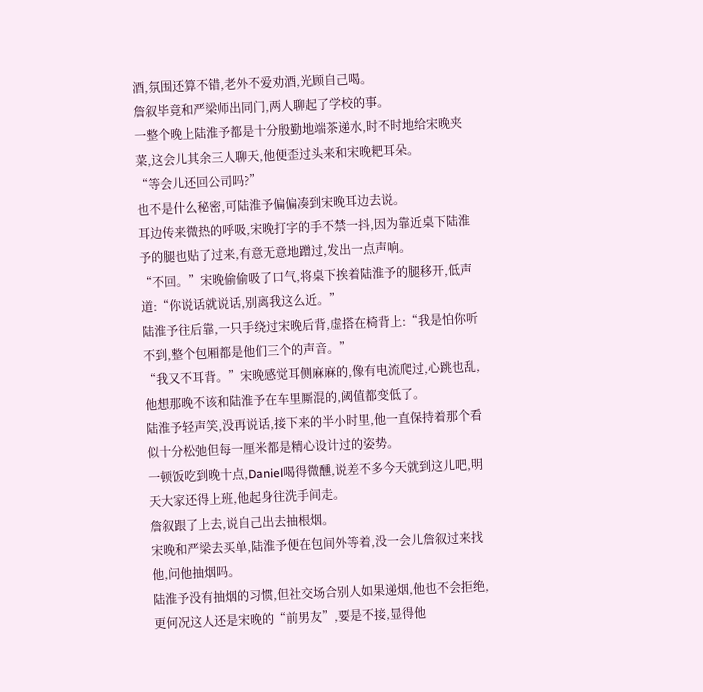酒,氛围还算不错,老外不爱劝酒,光顾自己喝。
詹叙毕竟和严梁师出同门,两人聊起了学校的事。
一整个晚上陆淮予都是十分殷勤地端茶递水,时不时地给宋晚夹菜,这会儿其余三人聊天,他便歪过头来和宋晚耙耳朵。
“等会儿还回公司吗?”
也不是什么秘密,可陆淮予偏偏凑到宋晚耳边去说。
耳边传来微热的呼吸,宋晚打字的手不禁一抖,因为靠近桌下陆淮予的腿也贴了过来,有意无意地蹭过,发出一点声响。
“不回。”宋晚偷偷吸了口气,将桌下挨着陆淮予的腿移开,低声道:“你说话就说话,别离我这么近。”
陆淮予往后靠,一只手绕过宋晚后背,虚搭在椅背上:“我是怕你听不到,整个包厢都是他们三个的声音。”
“我又不耳背。”宋晚感觉耳侧麻麻的,像有电流爬过,心跳也乱,他想那晚不该和陆淮予在车里厮混的,阈值都变低了。
陆淮予轻声笑,没再说话,接下来的半小时里,他一直保持着那个看似十分松弛但每一厘米都是精心设计过的姿势。
一顿饭吃到晚十点,Daniel喝得微醺,说差不多今天就到这儿吧,明天大家还得上班,他起身往洗手间走。
詹叙跟了上去,说自己出去抽根烟。
宋晚和严梁去买单,陆淮予便在包间外等着,没一会儿詹叙过来找他,问他抽烟吗。
陆淮予没有抽烟的习惯,但社交场合别人如果递烟,他也不会拒绝,更何况这人还是宋晚的“前男友”,要是不接,显得他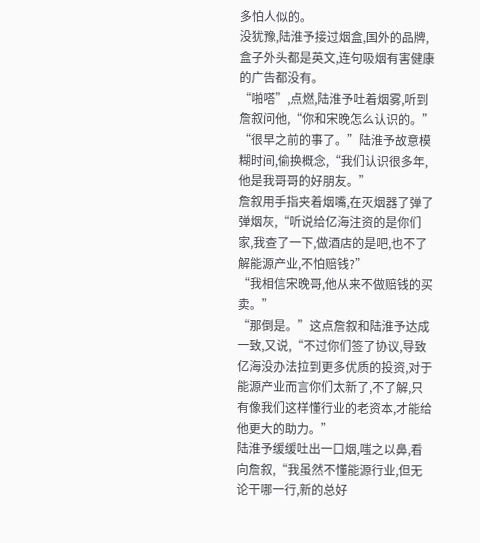多怕人似的。
没犹豫,陆淮予接过烟盒,国外的品牌,盒子外头都是英文,连句吸烟有害健康的广告都没有。
“啪嗒”,点燃,陆淮予吐着烟雾,听到詹叙问他,“你和宋晚怎么认识的。”
“很早之前的事了。”陆淮予故意模糊时间,偷换概念,“我们认识很多年,他是我哥哥的好朋友。”
詹叙用手指夹着烟嘴,在灭烟器了弹了弹烟灰,“听说给亿海注资的是你们家,我查了一下,做酒店的是吧,也不了解能源产业,不怕赔钱?”
“我相信宋晚哥,他从来不做赔钱的买卖。”
“那倒是。”这点詹叙和陆淮予达成一致,又说,“不过你们签了协议,导致亿海没办法拉到更多优质的投资,对于能源产业而言你们太新了,不了解,只有像我们这样懂行业的老资本,才能给他更大的助力。”
陆淮予缓缓吐出一口烟,嗤之以鼻,看向詹叙,“我虽然不懂能源行业,但无论干哪一行,新的总好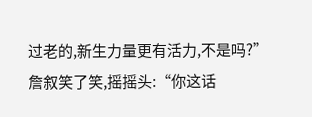过老的,新生力量更有活力,不是吗?”
詹叙笑了笑,摇摇头:“你这话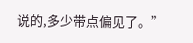说的,多少带点偏见了。”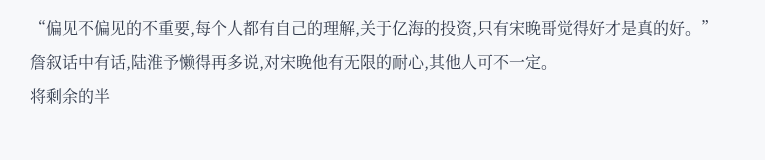“偏见不偏见的不重要,每个人都有自己的理解,关于亿海的投资,只有宋晚哥觉得好才是真的好。”
詹叙话中有话,陆淮予懒得再多说,对宋晚他有无限的耐心,其他人可不一定。
将剩余的半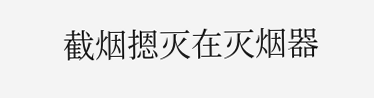截烟摁灭在灭烟器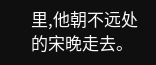里,他朝不远处的宋晚走去。